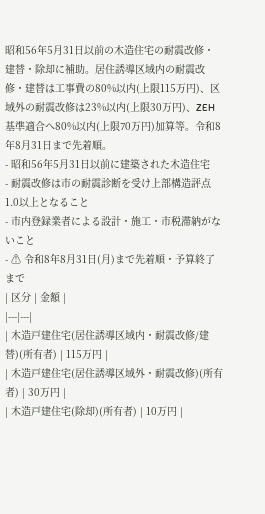昭和56年5月31日以前の木造住宅の耐震改修・建替・除却に補助。居住誘導区域内の耐震改修・建替は工事費の80%以内(上限115万円)、区域外の耐震改修は23%以内(上限30万円)、ZEH基準適合へ80%以内(上限70万円)加算等。令和8年8月31日まで先着順。
- 昭和56年5月31日以前に建築された木造住宅
- 耐震改修は市の耐震診断を受け上部構造評点1.0以上となること
- 市内登録業者による設計・施工・市税滞納がないこと
- ⚠ 令和8年8月31日(月)まで先着順・予算終了まで
| 区分 | 金額 |
|---|---|
| 木造戸建住宅(居住誘導区域内・耐震改修/建替)(所有者) | 115万円 |
| 木造戸建住宅(居住誘導区域外・耐震改修)(所有者) | 30万円 |
| 木造戸建住宅(除却)(所有者) | 10万円 |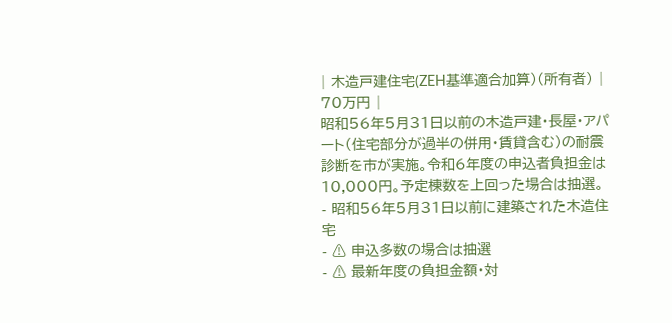| 木造戸建住宅(ZEH基準適合加算)(所有者) | 70万円 |
昭和56年5月31日以前の木造戸建・長屋・アパート(住宅部分が過半の併用・賃貸含む)の耐震診断を市が実施。令和6年度の申込者負担金は10,000円。予定棟数を上回った場合は抽選。
- 昭和56年5月31日以前に建築された木造住宅
- ⚠ 申込多数の場合は抽選
- ⚠ 最新年度の負担金額・対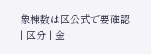象棟数は区公式で要確認
| 区分 | 金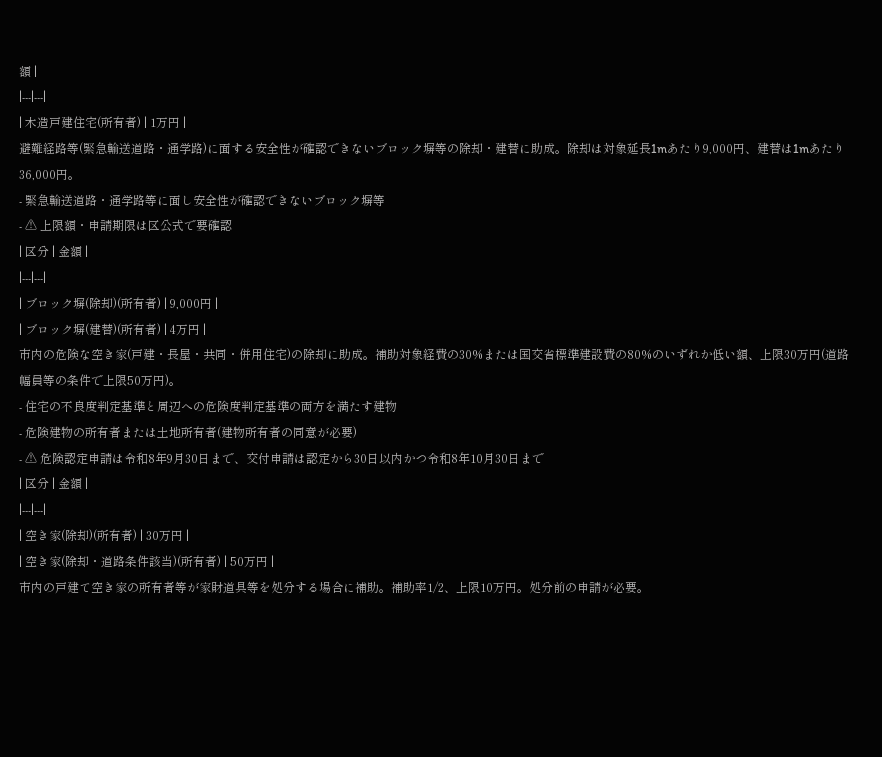額 |
|---|---|
| 木造戸建住宅(所有者) | 1万円 |
避難経路等(緊急輸送道路・通学路)に面する安全性が確認できないブロック塀等の除却・建替に助成。除却は対象延長1mあたり9,000円、建替は1mあたり36,000円。
- 緊急輸送道路・通学路等に面し安全性が確認できないブロック塀等
- ⚠ 上限額・申請期限は区公式で要確認
| 区分 | 金額 |
|---|---|
| ブロック塀(除却)(所有者) | 9,000円 |
| ブロック塀(建替)(所有者) | 4万円 |
市内の危険な空き家(戸建・長屋・共同・併用住宅)の除却に助成。補助対象経費の30%または国交省標準建設費の80%のいずれか低い額、上限30万円(道路幅員等の条件で上限50万円)。
- 住宅の不良度判定基準と周辺への危険度判定基準の両方を満たす建物
- 危険建物の所有者または土地所有者(建物所有者の同意が必要)
- ⚠ 危険認定申請は令和8年9月30日まで、交付申請は認定から30日以内かつ令和8年10月30日まで
| 区分 | 金額 |
|---|---|
| 空き家(除却)(所有者) | 30万円 |
| 空き家(除却・道路条件該当)(所有者) | 50万円 |
市内の戸建て空き家の所有者等が家財道具等を処分する場合に補助。補助率1/2、上限10万円。処分前の申請が必要。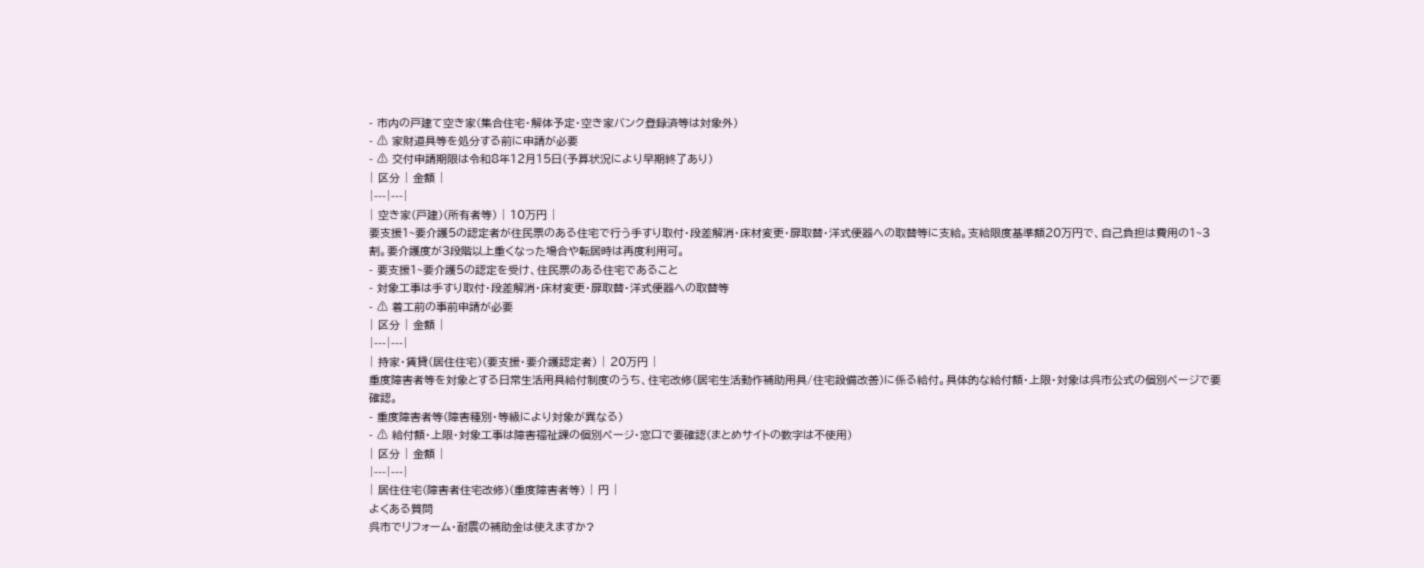- 市内の戸建て空き家(集合住宅・解体予定・空き家バンク登録済等は対象外)
- ⚠ 家財道具等を処分する前に申請が必要
- ⚠ 交付申請期限は令和8年12月15日(予算状況により早期終了あり)
| 区分 | 金額 |
|---|---|
| 空き家(戸建)(所有者等) | 10万円 |
要支援1~要介護5の認定者が住民票のある住宅で行う手すり取付・段差解消・床材変更・扉取替・洋式便器への取替等に支給。支給限度基準額20万円で、自己負担は費用の1~3割。要介護度が3段階以上重くなった場合や転居時は再度利用可。
- 要支援1~要介護5の認定を受け、住民票のある住宅であること
- 対象工事は手すり取付・段差解消・床材変更・扉取替・洋式便器への取替等
- ⚠ 着工前の事前申請が必要
| 区分 | 金額 |
|---|---|
| 持家・賃貸(居住住宅)(要支援・要介護認定者) | 20万円 |
重度障害者等を対象とする日常生活用具給付制度のうち、住宅改修(居宅生活動作補助用具/住宅設備改善)に係る給付。具体的な給付額・上限・対象は呉市公式の個別ページで要確認。
- 重度障害者等(障害種別・等級により対象が異なる)
- ⚠ 給付額・上限・対象工事は障害福祉課の個別ページ・窓口で要確認(まとめサイトの数字は不使用)
| 区分 | 金額 |
|---|---|
| 居住住宅(障害者住宅改修)(重度障害者等) | 円 |
よくある質問
呉市でリフォーム・耐震の補助金は使えますか?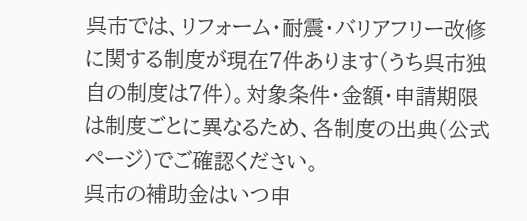呉市では、リフォーム・耐震・バリアフリー改修に関する制度が現在7件あります(うち呉市独自の制度は7件)。対象条件・金額・申請期限は制度ごとに異なるため、各制度の出典(公式ページ)でご確認ください。
呉市の補助金はいつ申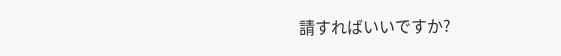請すればいいですか?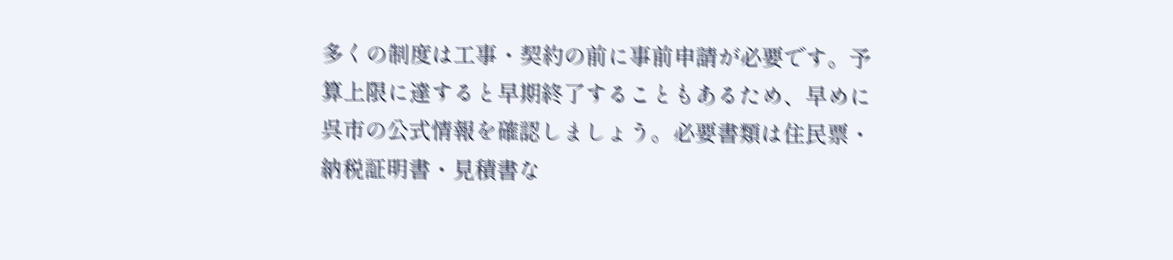多くの制度は工事・契約の前に事前申請が必要です。予算上限に達すると早期終了することもあるため、早めに呉市の公式情報を確認しましょう。必要書類は住民票・納税証明書・見積書な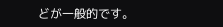どが一般的です。